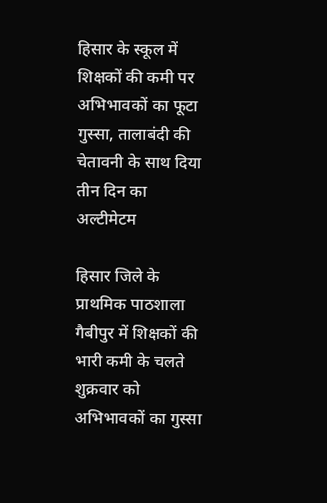हिसार के स्कूल में शिक्षकों की कमी पर अभिभावकों का फूटा गुस्सा, तालाबंदी की चेतावनी के साथ दिया तीन दिन का अल्टीमेटम

हिसार जिले के प्राथमिक पाठशाला गैबीपुर में शिक्षकों की भारी कमी के चलते शुक्रवार को अभिभावकों का गुस्सा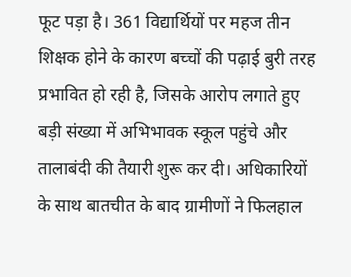फूट पड़ा है। 361 विद्यार्थियों पर महज तीन शिक्षक होने के कारण बच्चों की पढ़ाई बुरी तरह प्रभावित हो रही है, जिसके आरोप लगाते हुए बड़ी संख्या में अभिभावक स्कूल पहुंचे और तालाबंदी की तैयारी शुरू कर दी। अधिकारियों के साथ बातचीत के बाद ग्रामीणों ने फिलहाल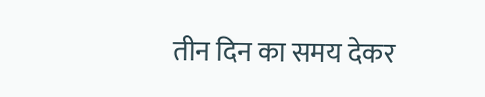तीन दिन का समय देकर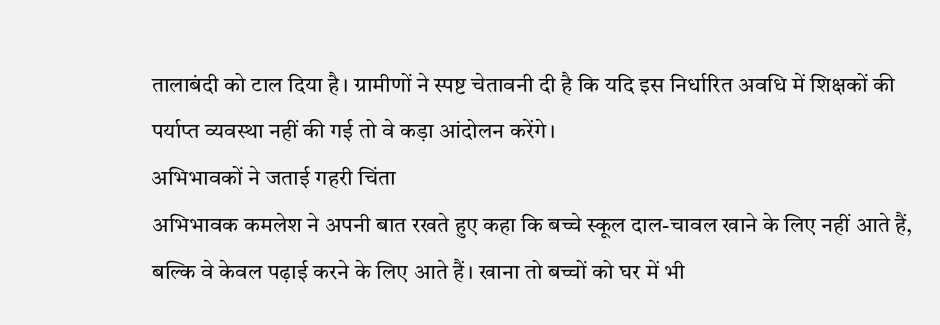तालाबंदी को टाल दिया है। ग्रामीणों ने स्पष्ट चेतावनी दी है कि यदि इस निर्धारित अवधि में शिक्षकों की पर्याप्त व्यवस्था नहीं की गई तो वे कड़ा आंदोलन करेंगे।
अभिभावकों ने जताई गहरी चिंता
अभिभावक कमलेश ने अपनी बात रखते हुए कहा कि बच्चे स्कूल दाल-चावल खाने के लिए नहीं आते हैं, बल्कि वे केवल पढ़ाई करने के लिए आते हैं। खाना तो बच्चों को घर में भी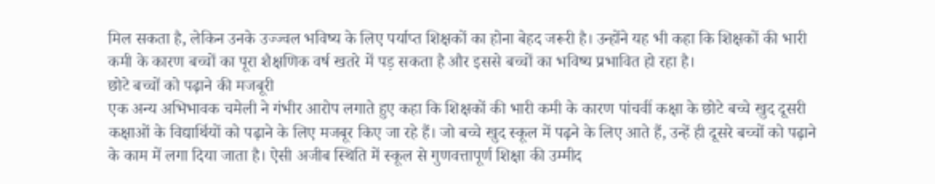मिल सकता है, लेकिन उनके उज्ज्वल भविष्य के लिए पर्याप्त शिक्षकों का होना बेहद जरूरी है। उन्होंने यह भी कहा कि शिक्षकों की भारी कमी के कारण बच्चों का पूरा शैक्षणिक वर्ष खतरे में पड़ सकता है और इससे बच्चों का भविष्य प्रभावित हो रहा है।
छोटे बच्चों को पढ़ाने की मजबूरी
एक अन्य अभिभावक चमेली ने गंभीर आरोप लगाते हुए कहा कि शिक्षकों की भारी कमी के कारण पांचवीं कक्षा के छोटे बच्चे खुद दूसरी कक्षाओं के विद्यार्थियों को पढ़ाने के लिए मजबूर किए जा रहे हैं। जो बच्चे खुद स्कूल में पढ़ने के लिए आते हैं, उन्हें ही दूसरे बच्चों को पढ़ाने के काम में लगा दिया जाता है। ऐसी अजीब स्थिति में स्कूल से गुणवत्तापूर्ण शिक्षा की उम्मीद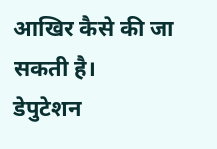आखिर कैसे की जा सकती है।
डेपुटेशन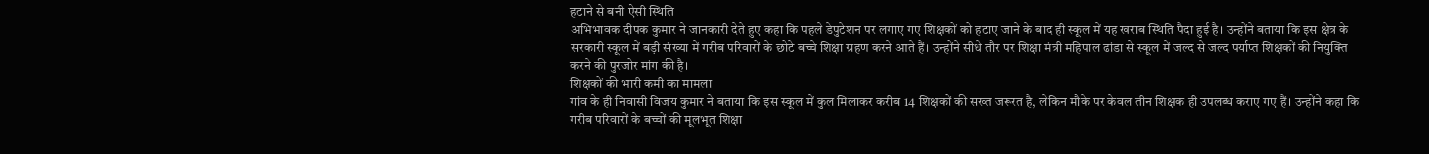हटाने से बनी ऐसी स्थिति
अभिभावक दीपक कुमार ने जानकारी देते हुए कहा कि पहले डेपुटेशन पर लगाए गए शिक्षकों को हटाए जाने के बाद ही स्कूल में यह खराब स्थिति पैदा हुई है। उन्होंने बताया कि इस क्षेत्र के सरकारी स्कूल में बड़ी संख्या में गरीब परिवारों के छोटे बच्चे शिक्षा ग्रहण करने आते हैं। उन्होंने सीधे तौर पर शिक्षा मंत्री महिपाल ढांडा से स्कूल में जल्द से जल्द पर्याप्त शिक्षकों की नियुक्ति करने की पुरजोर मांग की है।
शिक्षकों की भारी कमी का मामला
गांव के ही निवासी विजय कुमार ने बताया कि इस स्कूल में कुल मिलाकर करीब 14 शिक्षकों की सख्त जरूरत है, लेकिन मौके पर केवल तीन शिक्षक ही उपलब्ध कराए गए हैं। उन्होंने कहा कि गरीब परिवारों के बच्चों की मूलभूत शिक्षा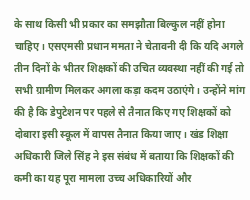के साथ किसी भी प्रकार का समझौता बिल्कुल नहीं होना चाहिए। एसएमसी प्रधान ममता ने चेतावनी दी कि यदि अगले तीन दिनों के भीतर शिक्षकों की उचित व्यवस्था नहीं की गई तो सभी ग्रामीण मिलकर अगला कड़ा कदम उठाएंगे। उन्होंने मांग की है कि डेपुटेशन पर पहले से तैनात किए गए शिक्षकों को दोबारा इसी स्कूल में वापस तैनात किया जाए। खंड शिक्षा अधिकारी जिले सिंह ने इस संबंध में बताया कि शिक्षकों की कमी का यह पूरा मामला उच्च अधिकारियों और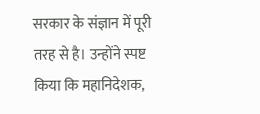सरकार के संज्ञान में पूरी तरह से है। उन्होंने स्पष्ट किया कि महानिदेशक,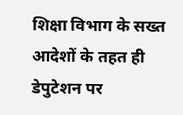शिक्षा विभाग के सख्त आदेशों के तहत ही डेपुटेशन पर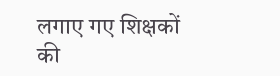लगाए गए शिक्षकों की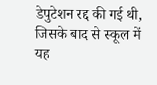डेपुटेशन रद्द की गई थी, जिसके बाद से स्कूल में यह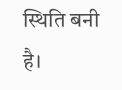स्थिति बनी है।